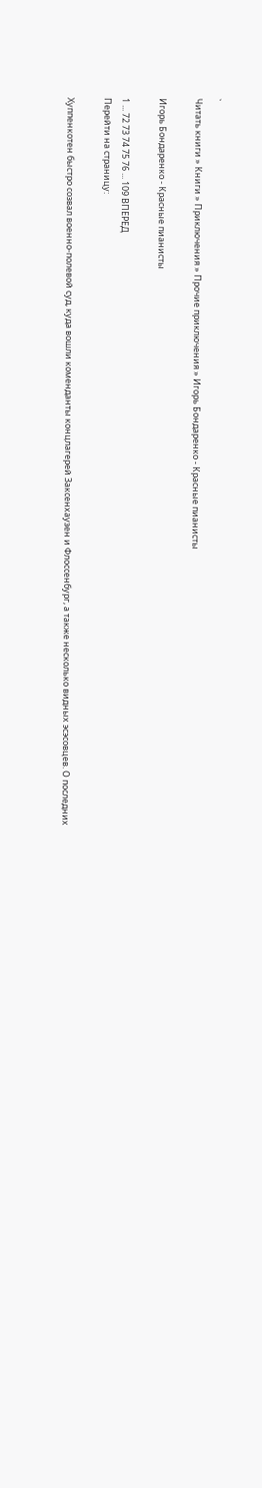`
Читать книги » Книги » Приключения » Прочие приключения » Игорь Бондаренко - Красные пианисты

Игорь Бондаренко - Красные пианисты

1 ... 72 73 74 75 76 ... 109 ВПЕРЕД
Перейти на страницу:

Хуппенкотен быстро созвал военно-полевой суд, куда вошли коменданты концлагерей Заксенхаузен и Флоссенбург, а также несколько видных эсэсовцев. О последних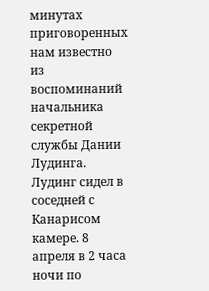минутах приговоренных нам известно из воспоминаний начальника секретной службы Дании Лудинга. Лудинг сидел в соседней с Канарисом камере. 8 апреля в 2 часа ночи по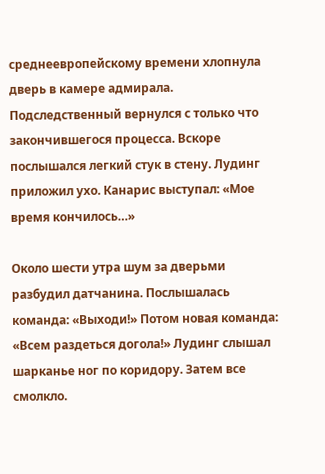среднеевропейскому времени хлопнула дверь в камере адмирала. Подследственный вернулся с только что закончившегося процесса. Вскоре послышался легкий стук в стену. Лудинг приложил ухо. Канарис выступал: «Мое время кончилось…»

Около шести утра шум за дверьми разбудил датчанина. Послышалась команда: «Выходи!» Потом новая команда: «Всем раздеться догола!» Лудинг слышал шарканье ног по коридору. Затем все смолкло.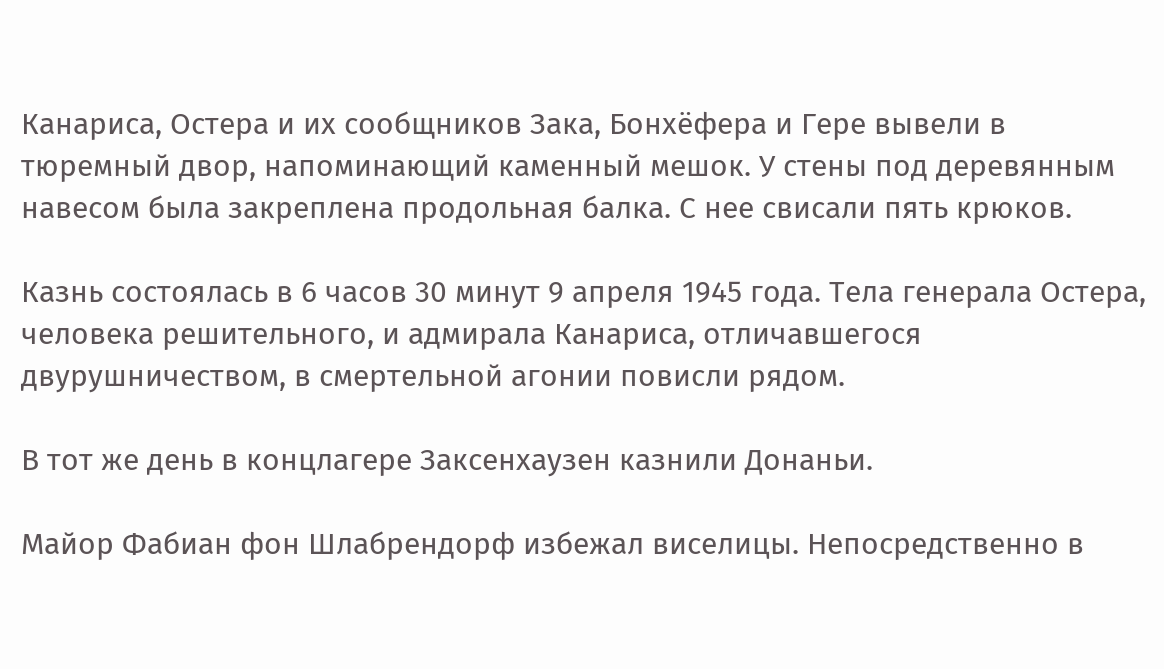Канариса, Остера и их сообщников Зака, Бонхёфера и Гере вывели в тюремный двор, напоминающий каменный мешок. У стены под деревянным навесом была закреплена продольная балка. С нее свисали пять крюков.

Казнь состоялась в 6 часов 30 минут 9 апреля 1945 года. Тела генерала Остера, человека решительного, и адмирала Канариса, отличавшегося двурушничеством, в смертельной агонии повисли рядом.

В тот же день в концлагере Заксенхаузен казнили Донаньи.

Майор Фабиан фон Шлабрендорф избежал виселицы. Непосредственно в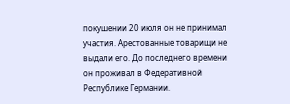покушении 20 июля он не принимал участия. Арестованные товарищи не выдали его. До последнего времени он проживал в Федеративной Республике Германии.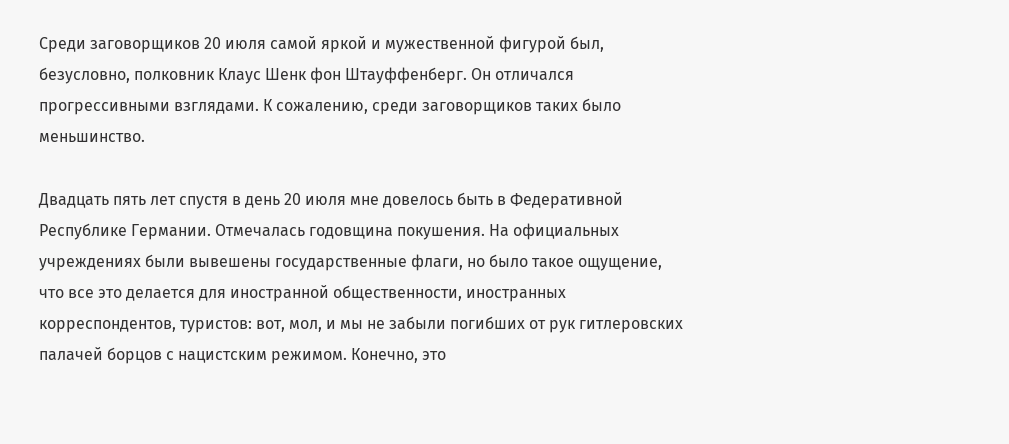Среди заговорщиков 20 июля самой яркой и мужественной фигурой был, безусловно, полковник Клаус Шенк фон Штауффенберг. Он отличался прогрессивными взглядами. К сожалению, среди заговорщиков таких было меньшинство.

Двадцать пять лет спустя в день 20 июля мне довелось быть в Федеративной Республике Германии. Отмечалась годовщина покушения. На официальных учреждениях были вывешены государственные флаги, но было такое ощущение, что все это делается для иностранной общественности, иностранных корреспондентов, туристов: вот, мол, и мы не забыли погибших от рук гитлеровских палачей борцов с нацистским режимом. Конечно, это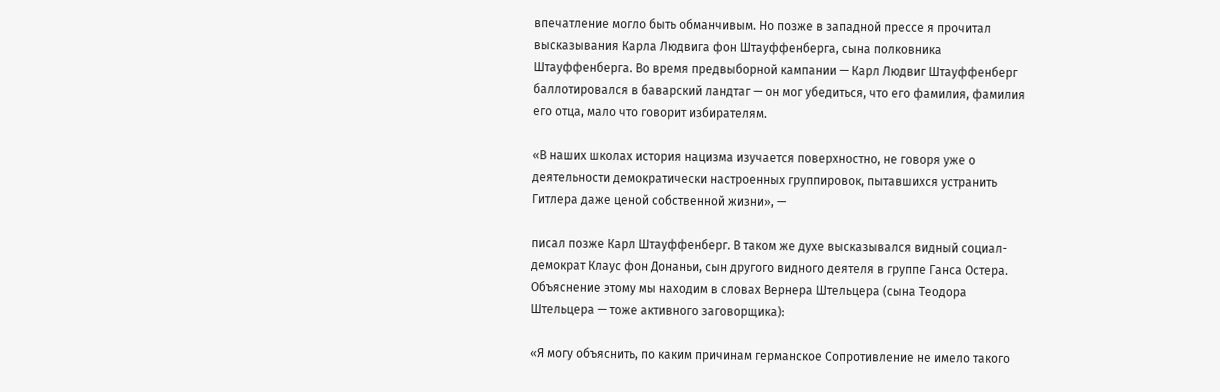впечатление могло быть обманчивым. Но позже в западной прессе я прочитал высказывания Карла Людвига фон Штауффенберга, сына полковника Штауффенберга. Во время предвыборной кампании — Карл Людвиг Штауффенберг баллотировался в баварский ландтаг — он мог убедиться, что его фамилия, фамилия его отца, мало что говорит избирателям.

«В наших школах история нацизма изучается поверхностно, не говоря уже о деятельности демократически настроенных группировок, пытавшихся устранить Гитлера даже ценой собственной жизни», —

писал позже Карл Штауффенберг. В таком же духе высказывался видный социал-демократ Клаус фон Донаньи, сын другого видного деятеля в группе Ганса Остера. Объяснение этому мы находим в словах Вернера Штельцера (сына Теодора Штельцера — тоже активного заговорщика):

«Я могу объяснить, по каким причинам германское Сопротивление не имело такого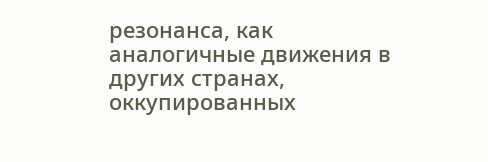резонанса, как аналогичные движения в других странах, оккупированных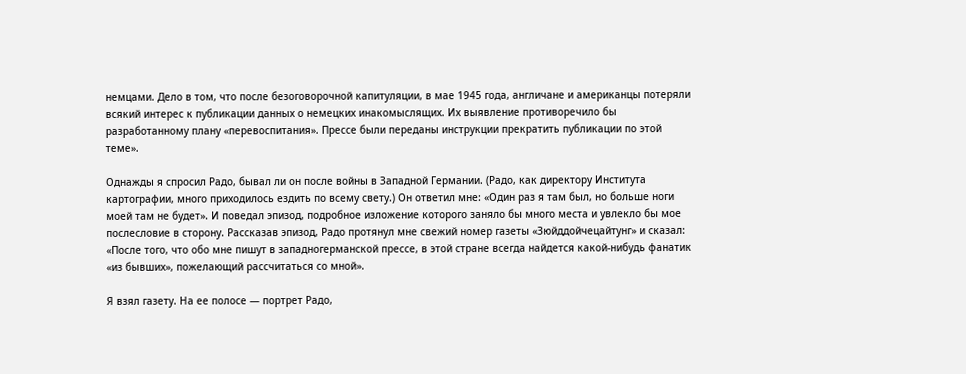немцами. Дело в том, что после безоговорочной капитуляции, в мае 1945 года, англичане и американцы потеряли всякий интерес к публикации данных о немецких инакомыслящих. Их выявление противоречило бы разработанному плану «перевоспитания». Прессе были переданы инструкции прекратить публикации по этой теме».

Однажды я спросил Радо, бывал ли он после войны в Западной Германии. (Радо, как директору Института картографии, много приходилось ездить по всему свету.) Он ответил мне: «Один раз я там был, но больше ноги моей там не будет». И поведал эпизод, подробное изложение которого заняло бы много места и увлекло бы мое послесловие в сторону. Рассказав эпизод, Радо протянул мне свежий номер газеты «Зюйддойчецайтунг» и сказал: «После того, что обо мне пишут в западногерманской прессе, в этой стране всегда найдется какой-нибудь фанатик «из бывших», пожелающий рассчитаться со мной».

Я взял газету. На ее полосе — портрет Радо,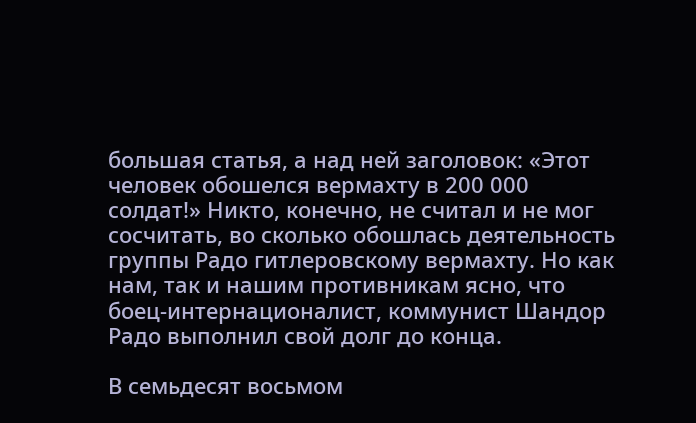большая статья, а над ней заголовок: «Этот человек обошелся вермахту в 200 000 солдат!» Никто, конечно, не считал и не мог сосчитать, во сколько обошлась деятельность группы Радо гитлеровскому вермахту. Но как нам, так и нашим противникам ясно, что боец-интернационалист, коммунист Шандор Радо выполнил свой долг до конца.

В семьдесят восьмом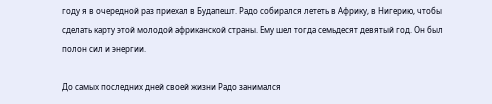году я в очередной раз приехал в Будапешт. Радо собирался лететь в Африку, в Нигерию, чтобы сделать карту этой молодой африканской страны. Ему шел тогда семьдесят девятый год. Он был полон сил и энергии.

До самых последних дней своей жизни Радо занимался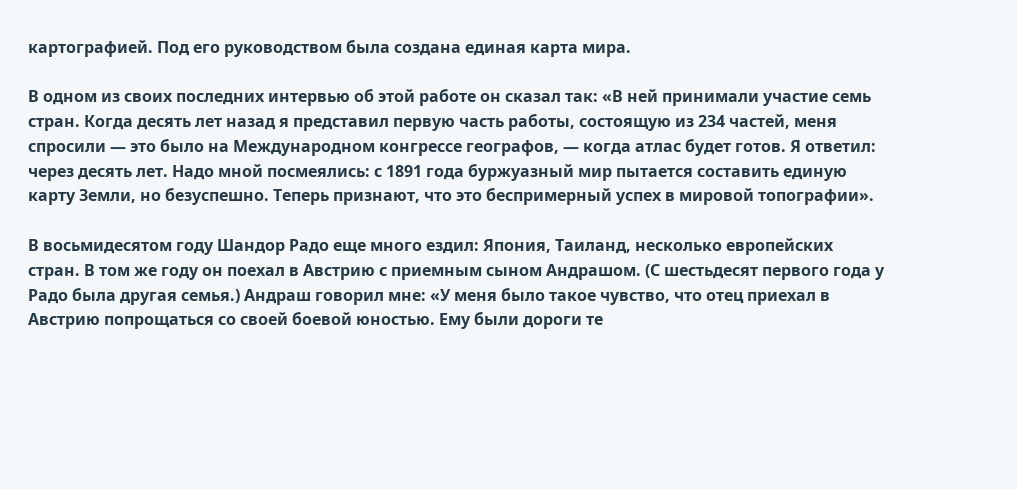картографией. Под его руководством была создана единая карта мира.

В одном из своих последних интервью об этой работе он сказал так: «В ней принимали участие семь стран. Когда десять лет назад я представил первую часть работы, состоящую из 234 частей, меня спросили — это было на Международном конгрессе географов, — когда атлас будет готов. Я ответил: через десять лет. Надо мной посмеялись: с 1891 года буржуазный мир пытается составить единую карту Земли, но безуспешно. Теперь признают, что это беспримерный успех в мировой топографии».

В восьмидесятом году Шандор Радо еще много ездил: Япония, Таиланд, несколько европейских стран. В том же году он поехал в Австрию с приемным сыном Андрашом. (С шестьдесят первого года у Радо была другая семья.) Андраш говорил мне: «У меня было такое чувство, что отец приехал в Австрию попрощаться со своей боевой юностью. Ему были дороги те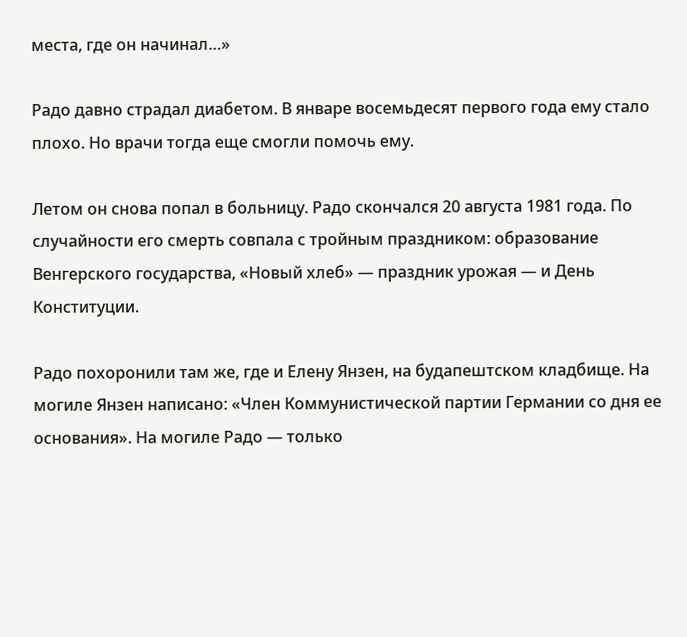места, где он начинал…»

Радо давно страдал диабетом. В январе восемьдесят первого года ему стало плохо. Но врачи тогда еще смогли помочь ему.

Летом он снова попал в больницу. Радо скончался 20 августа 1981 года. По случайности его смерть совпала с тройным праздником: образование Венгерского государства, «Новый хлеб» — праздник урожая — и День Конституции.

Радо похоронили там же, где и Елену Янзен, на будапештском кладбище. На могиле Янзен написано: «Член Коммунистической партии Германии со дня ее основания». На могиле Радо — только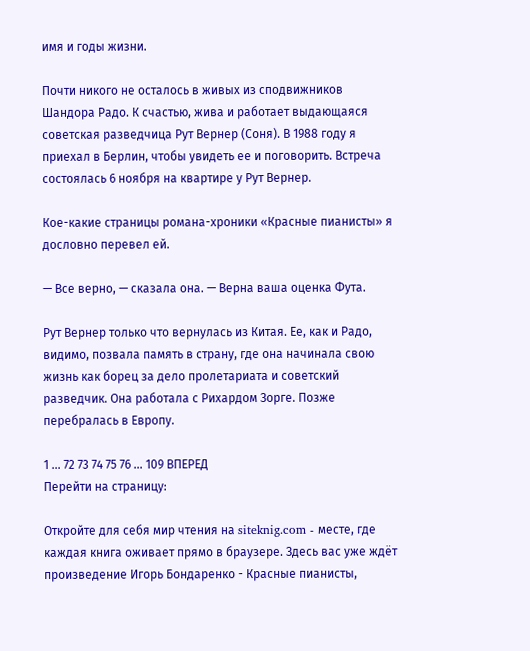имя и годы жизни.

Почти никого не осталось в живых из сподвижников Шандора Радо. К счастью, жива и работает выдающаяся советская разведчица Рут Вернер (Соня). В 1988 году я приехал в Берлин, чтобы увидеть ее и поговорить. Встреча состоялась 6 ноября на квартире у Рут Вернер.

Кое-какие страницы романа-хроники «Красные пианисты» я дословно перевел ей.

— Все верно, — сказала она. — Верна ваша оценка Фута.

Рут Вернер только что вернулась из Китая. Ее, как и Радо, видимо, позвала память в страну, где она начинала свою жизнь как борец за дело пролетариата и советский разведчик. Она работала с Рихардом Зорге. Позже перебралась в Европу.

1 ... 72 73 74 75 76 ... 109 ВПЕРЕД
Перейти на страницу:

Откройте для себя мир чтения на siteknig.com - месте, где каждая книга оживает прямо в браузере. Здесь вас уже ждёт произведение Игорь Бондаренко - Красные пианисты,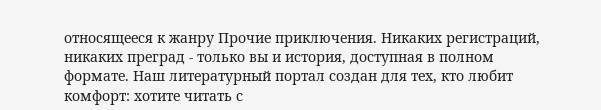относящееся к жанру Прочие приключения. Никаких регистраций, никаких преград - только вы и история, доступная в полном формате. Наш литературный портал создан для тех, кто любит комфорт: хотите читать с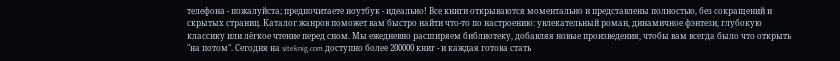телефона - пожалуйста; предпочитаете ноутбук - идеально! Все книги открываются моментально и представлены полностью, без сокращений и скрытых страниц. Каталог жанров поможет вам быстро найти что-то по настроению: увлекательный роман, динамичное фэнтези, глубокую классику или лёгкое чтение перед сном. Мы ежедневно расширяем библиотеку, добавляя новые произведения, чтобы вам всегда было что открыть "на потом". Сегодня на siteknig.com доступно более 200000 книг - и каждая готова стать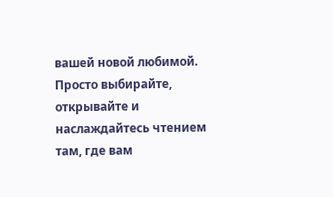вашей новой любимой. Просто выбирайте, открывайте и наслаждайтесь чтением там, где вам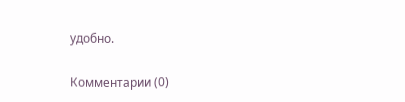удобно.

Комментарии (0)